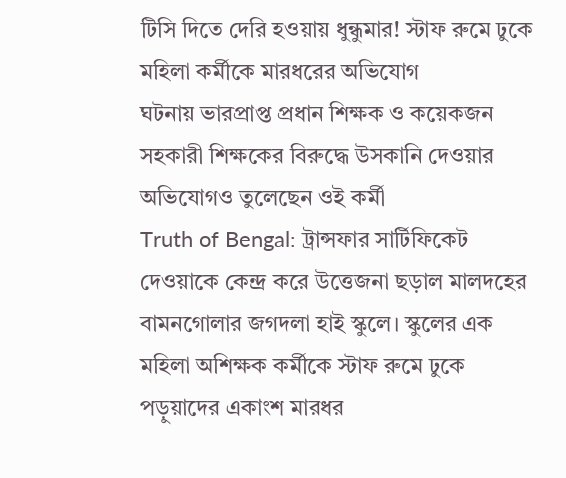টিসি দিতে দেরি হওয়ায় ধুন্ধুমার! স্টাফ রুমে ঢুকে মহিলা কর্মীকে মারধরের অভিযোগ
ঘটনায় ভারপ্রাপ্ত প্রধান শিক্ষক ও কয়েকজন সহকারী শিক্ষকের বিরুদ্ধে উসকানি দেওয়ার অভিযোগও তুলেছেন ওই কর্মী
Truth of Bengal: ট্রান্সফার সার্টিফিকেট দেওয়াকে কেন্দ্র করে উত্তেজনা ছড়াল মালদহের বামনগোলার জগদলা হাই স্কুলে। স্কুলের এক মহিলা অশিক্ষক কর্মীকে স্টাফ রুমে ঢুকে পড়ুয়াদের একাংশ মারধর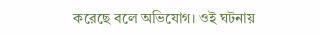করেছে বলে অভিযোগ। ওই ঘটনায়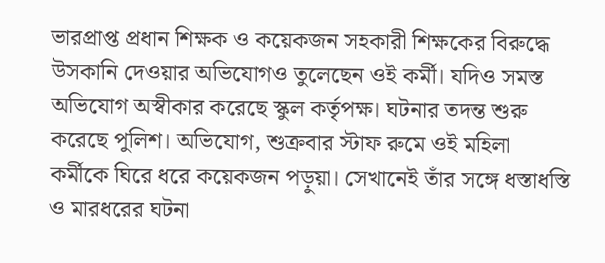ভারপ্রাপ্ত প্রধান শিক্ষক ও কয়েকজন সহকারী শিক্ষকের বিরুদ্ধে উসকানি দেওয়ার অভিযোগও তুলেছেন ওই কর্মী। যদিও সমস্ত অভিযোগ অস্বীকার করেছে স্কুল কর্তৃপক্ষ। ঘটনার তদন্ত শুরু করেছে পুলিশ। অভিযোগ, শুক্রবার স্টাফ রুমে ওই মহিলা কর্মীকে ঘিরে ধরে কয়েকজন পড়ুয়া। সেখানেই তাঁর সঙ্গে ধস্তাধস্তি ও মারধরের ঘটনা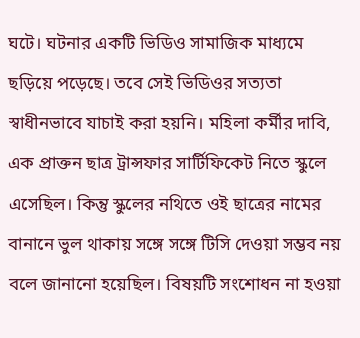ঘটে। ঘটনার একটি ভিডিও সামাজিক মাধ্যমে ছড়িয়ে পড়েছে। তবে সেই ভিডিওর সত্যতা স্বাধীনভাবে যাচাই করা হয়নি। মহিলা কর্মীর দাবি, এক প্রাক্তন ছাত্র ট্রান্সফার সার্টিফিকেট নিতে স্কুলে এসেছিল। কিন্তু স্কুলের নথিতে ওই ছাত্রের নামের বানানে ভুল থাকায় সঙ্গে সঙ্গে টিসি দেওয়া সম্ভব নয় বলে জানানো হয়েছিল। বিষয়টি সংশোধন না হওয়া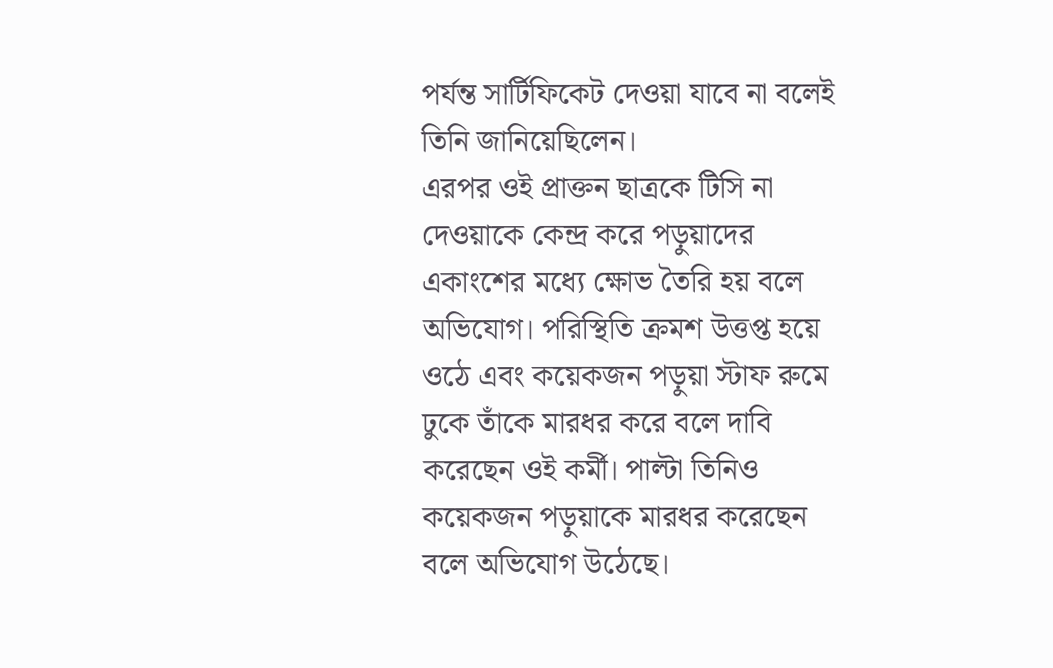পর্যন্ত সার্টিফিকেট দেওয়া যাবে না বলেই তিনি জানিয়েছিলেন।
এরপর ওই প্রাক্তন ছাত্রকে টিসি না দেওয়াকে কেন্দ্র করে পড়ুয়াদের একাংশের মধ্যে ক্ষোভ তৈরি হয় বলে অভিযোগ। পরিস্থিতি ক্রমশ উত্তপ্ত হয়ে ওঠে এবং কয়েকজন পড়ুয়া স্টাফ রুমে ঢুকে তাঁকে মারধর করে বলে দাবি করেছেন ওই কর্মী। পাল্টা তিনিও কয়েকজন পড়ুয়াকে মারধর করেছেন বলে অভিযোগ উঠেছে।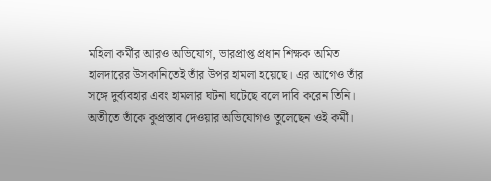মহিলা কর্মীর আরও অভিযোগ, ভারপ্রাপ্ত প্রধান শিক্ষক অমিত হালদারের উসকানিতেই তাঁর উপর হামলা হয়েছে। এর আগেও তাঁর সঙ্গে দুর্ব্যবহার এবং হামলার ঘটনা ঘটেছে বলে দাবি করেন তিনি। অতীতে তাঁকে কুপ্রস্তাব দেওয়ার অভিযোগও তুলেছেন ওই কর্মী।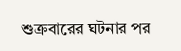শুক্রবারের ঘটনার পর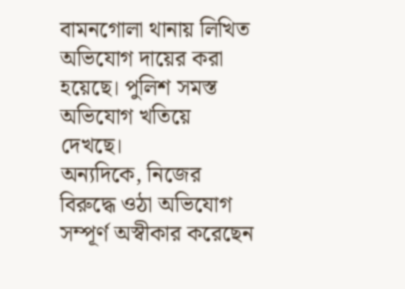বামনগোলা থানায় লিখিত অভিযোগ দায়ের করা হয়েছে। পুলিশ সমস্ত অভিযোগ খতিয়ে দেখছে।
অন্যদিকে, নিজের বিরুদ্ধে ওঠা অভিযোগ সম্পূর্ণ অস্বীকার করেছেন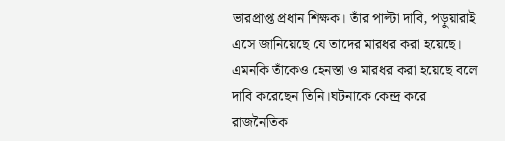ভারপ্রাপ্ত প্রধান শিক্ষক। তাঁর পাল্টা দাবি, পড়ুয়ারাই এসে জানিয়েছে যে তাদের মারধর করা হয়েছে। এমনকি তাঁকেও হেনস্তা ও মারধর করা হয়েছে বলে দাবি করেছেন তিনি।ঘটনাকে কেন্দ্র করে রাজনৈতিক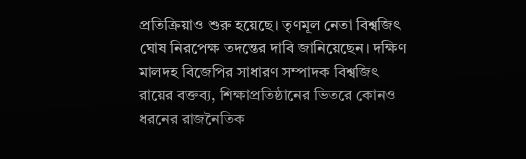প্রতিক্রিয়াও শুরু হয়েছে। তৃণমূল নেতা বিশ্বজিৎ ঘোষ নিরপেক্ষ তদন্তের দাবি জানিয়েছেন। দক্ষিণ মালদহ বিজেপির সাধারণ সম্পাদক বিশ্বজিৎ রায়ের বক্তব্য, শিক্ষাপ্রতিষ্ঠানের ভিতরে কোনও ধরনের রাজনৈতিক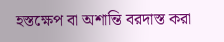হস্তক্ষেপ বা অশান্তি বরদাস্ত করা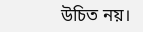উচিত নয়।